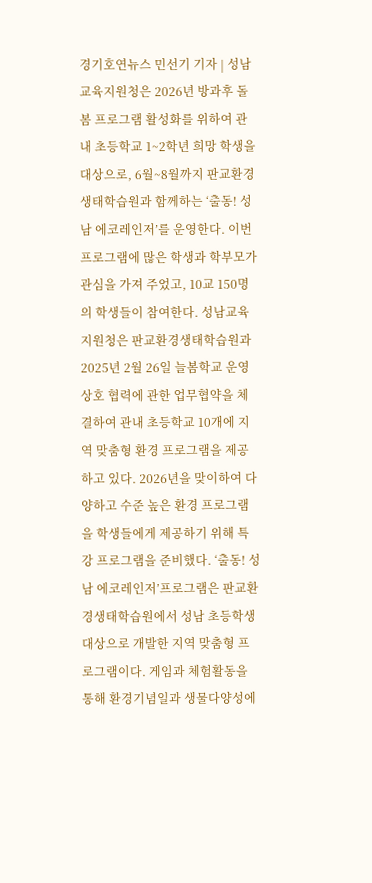경기호연뉴스 민선기 기자 | 성남교육지원청은 2026년 방과후 돌봄 프로그램 활성화를 위하여 관내 초등학교 1~2학년 희망 학생을 대상으로, 6월~8월까지 판교환경생태학습원과 함께하는 ‘출동! 성남 에코레인저’를 운영한다. 이번 프로그램에 많은 학생과 학부모가 관심을 가져 주었고, 10교 150명의 학생들이 참여한다. 성남교육지원청은 판교환경생태학습원과 2025년 2월 26일 늘봄학교 운영 상호 협력에 관한 업무협약을 체결하여 관내 초등학교 10개에 지역 맞춤형 환경 프로그램을 제공하고 있다. 2026년을 맞이하여 다양하고 수준 높은 환경 프로그램을 학생들에게 제공하기 위해 특강 프로그램을 준비했다. ‘출동! 성남 에코레인저’프로그램은 판교환경생태학습원에서 성남 초등학생 대상으로 개발한 지역 맞춤형 프로그램이다. 게임과 체험활동을 통해 환경기념일과 생물다양성에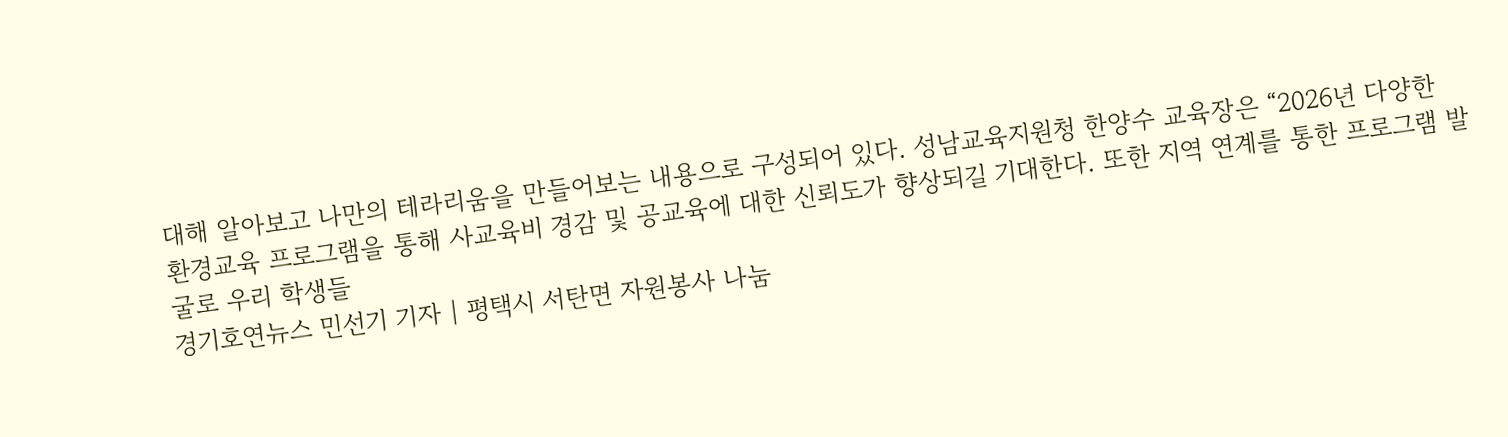대해 알아보고 나만의 테라리움을 만들어보는 내용으로 구성되어 있다. 성남교육지원청 한양수 교육장은 “2026년 다양한 환경교육 프로그램을 통해 사교육비 경감 및 공교육에 대한 신뢰도가 향상되길 기대한다. 또한 지역 연계를 통한 프로그램 발굴로 우리 학생들
경기호연뉴스 민선기 기자 | 평택시 서탄면 자원봉사 나눔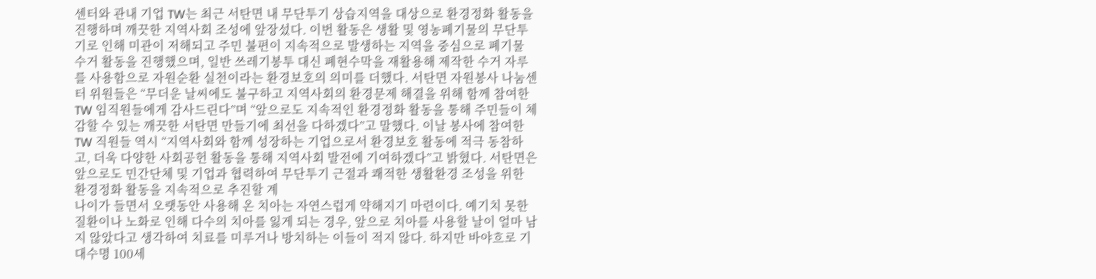센터와 관내 기업 TW는 최근 서탄면 내 무단투기 상습지역을 대상으로 환경정화 활동을 진행하며 깨끗한 지역사회 조성에 앞장섰다. 이번 활동은 생활 및 영농폐기물의 무단투기로 인해 미관이 저해되고 주민 불편이 지속적으로 발생하는 지역을 중심으로 폐기물 수거 활동을 진행했으며, 일반 쓰레기봉투 대신 폐현수막을 재활용해 제작한 수거 자루를 사용함으로 자원순환 실천이라는 환경보호의 의미를 더했다. 서탄면 자원봉사 나눔센터 위원들은 “무더운 날씨에도 불구하고 지역사회의 환경문제 해결을 위해 함께 참여한 TW 임직원들에게 감사드린다”며 “앞으로도 지속적인 환경정화 활동을 통해 주민들이 체감할 수 있는 깨끗한 서탄면 만들기에 최선을 다하겠다”고 말했다. 이날 봉사에 참여한 TW 직원들 역시 “지역사회와 함께 성장하는 기업으로서 환경보호 활동에 적극 동참하고, 더욱 다양한 사회공헌 활동을 통해 지역사회 발전에 기여하겠다”고 밝혔다. 서탄면은 앞으로도 민간단체 및 기업과 협력하여 무단투기 근절과 쾌적한 생활환경 조성을 위한 환경정화 활동을 지속적으로 추진할 계
나이가 들면서 오랫동안 사용해 온 치아는 자연스럽게 약해지기 마련이다. 예기치 못한 질환이나 노화로 인해 다수의 치아를 잃게 되는 경우, 앞으로 치아를 사용할 날이 얼마 남지 않았다고 생각하여 치료를 미루거나 방치하는 이들이 적지 않다. 하지만 바야흐로 기대수명 100세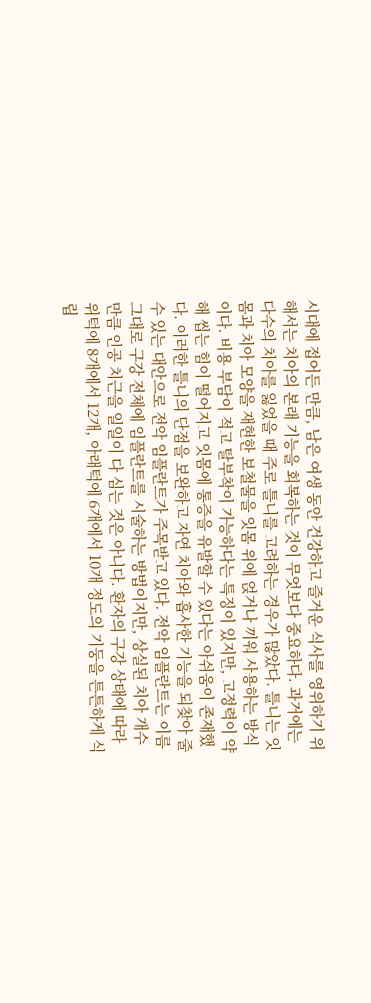시대에 접어든 만큼, 남은 여생 동안 건강하고 즐거운 식사를 영위하기 위해서는 치아의 본래 기능을 회복하는 것이 무엇보다 중요하다. 과거에는 다수의 치아를 잃었을 때 주로 틀니를 고려하는 경우가 많았다. 틀니는 잇몸과 치아 모양을 재현한 보철물을 잇몸 위에 얹거나 끼워 사용하는 방식이다. 비용 부담이 적고 탈부착이 가능하다는 특징이 있지만, 고정력이 약해 씹는 힘이 떨어지고 잇몸에 통증을 유발할 수 있다는 아쉬움이 존재했다. 이러한 틀니의 단점을 보완하고 자연 치아와 흡사한 기능을 되찾아 줄 수 있는 대안으로 전악 임플란트가 주목받고 있다. 전악 임플란트는 이름 그대로 구강 전체에 임플란트를 시술하는 방법이지만, 상실된 치아 개수만큼 인공 치근을 일일이 다 심는 것은 아니다. 환자의 구강 상태에 따라 위턱에 8개에서 12개, 아래턱에 6개에서 10개 정도의 기둥을 튼튼하게 식립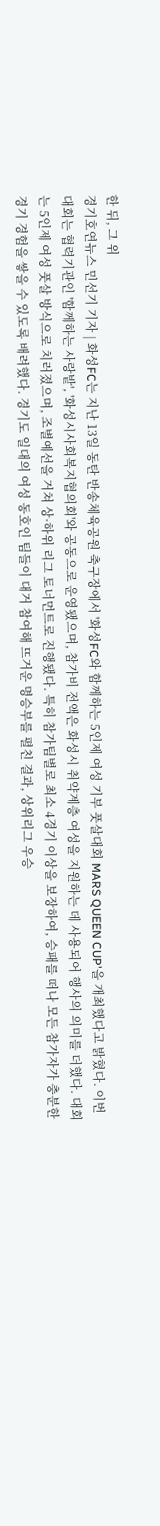한 뒤, 그 위
경기호연뉴스 민선기 기자 | 화성FC는 지난 13일 동탄 반송체육공원 축구장에서 '화성FC와 함께하는 5인제 여성 기부 풋살대회 MARS QUEEN CUP'을 개최했다고 밝혔다. 이번 대회는 협력기관인 '함께하는 사랑밭', '화성시사회복지협의회'와 공동으로 운영됐으며, 참가비 전액은 화성시 취약계층 여성을 지원하는 데 사용되어 행사의 의미를 더했다. 대회는 5인제 여성 풋살 방식으로 치러졌으며, 조별예선을 거쳐 상·하위 리그 토너먼트로 진행됐다. 특히 참가팀별로 최소 4경기 이상을 보장하여, 승패를 떠나 모든 참가자가 충분한 경기 경험을 쌓을 수 있도록 배려했다. 경기도 일대의 여성 동호인 팀들이 대거 참여해 뜨거운 명승부를 펼친 결과, 상위리그 우승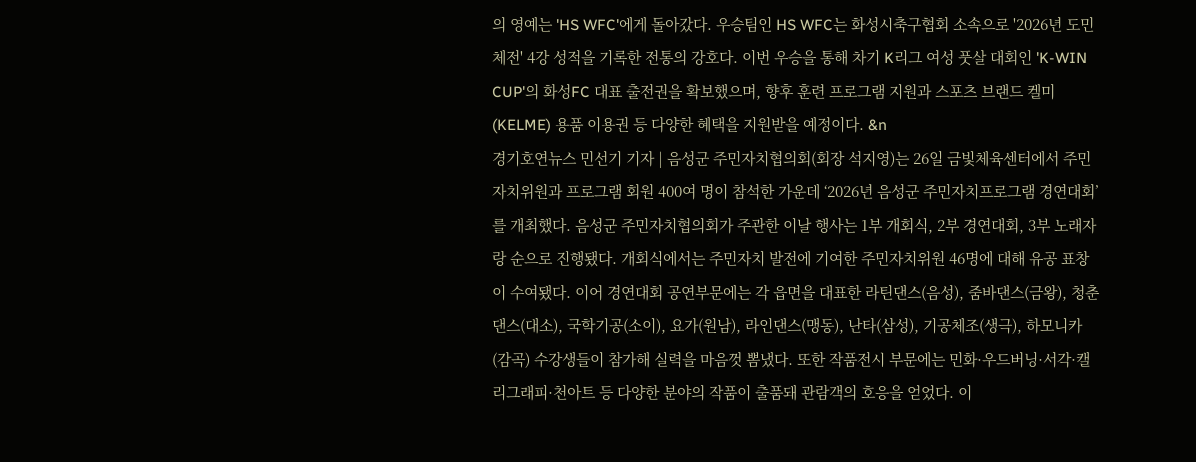의 영예는 'HS WFC'에게 돌아갔다. 우승팀인 HS WFC는 화성시축구협회 소속으로 '2026년 도민체전' 4강 성적을 기록한 전통의 강호다. 이번 우승을 통해 차기 K리그 여성 풋살 대회인 'K-WIN CUP'의 화성FC 대표 출전권을 확보했으며, 향후 훈련 프로그램 지원과 스포츠 브랜드 켈미(KELME) 용품 이용권 등 다양한 혜택을 지원받을 예정이다. &n
경기호연뉴스 민선기 기자 | 음성군 주민자치협의회(회장 석지영)는 26일 금빛체육센터에서 주민자치위원과 프로그램 회원 400여 명이 참석한 가운데 ‘2026년 음성군 주민자치프로그램 경연대회’를 개최했다. 음성군 주민자치협의회가 주관한 이날 행사는 1부 개회식, 2부 경연대회, 3부 노래자랑 순으로 진행됐다. 개회식에서는 주민자치 발전에 기여한 주민자치위원 46명에 대해 유공 표창이 수여됐다. 이어 경연대회 공연부문에는 각 읍면을 대표한 라틴댄스(음성), 줌바댄스(금왕), 청춘댄스(대소), 국학기공(소이), 요가(원남), 라인댄스(맹동), 난타(삼성), 기공체조(생극), 하모니카(감곡) 수강생들이 참가해 실력을 마음껏 뽐냈다. 또한 작품전시 부문에는 민화·우드버닝·서각·캘리그래피·천아트 등 다양한 분야의 작품이 출품돼 관람객의 호응을 얻었다. 이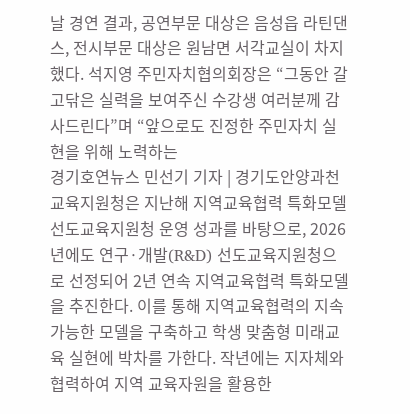날 경연 결과, 공연부문 대상은 음성읍 라틴댄스, 전시부문 대상은 원남면 서각교실이 차지했다. 석지영 주민자치협의회장은 “그동안 갈고닦은 실력을 보여주신 수강생 여러분께 감사드린다”며 “앞으로도 진정한 주민자치 실현을 위해 노력하는
경기호연뉴스 민선기 기자 | 경기도안양과천교육지원청은 지난해 지역교육협력 특화모델 선도교육지원청 운영 성과를 바탕으로, 2026년에도 연구·개발(R&D) 선도교육지원청으로 선정되어 2년 연속 지역교육협력 특화모델을 추진한다. 이를 통해 지역교육협력의 지속가능한 모델을 구축하고 학생 맞춤형 미래교육 실현에 박차를 가한다. 작년에는 지자체와 협력하여 지역 교육자원을 활용한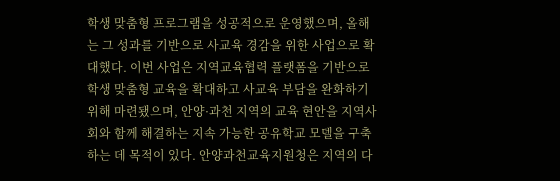학생 맞춤형 프로그램을 성공적으로 운영했으며, 올해는 그 성과를 기반으로 사교육 경감을 위한 사업으로 확대했다. 이번 사업은 지역교육협력 플랫폼을 기반으로 학생 맞춤형 교육을 확대하고 사교육 부담을 완화하기 위해 마련됐으며, 안양·과천 지역의 교육 현안을 지역사회와 함께 해결하는 지속 가능한 공유학교 모델을 구축하는 데 목적이 있다. 안양과천교육지원청은 지역의 다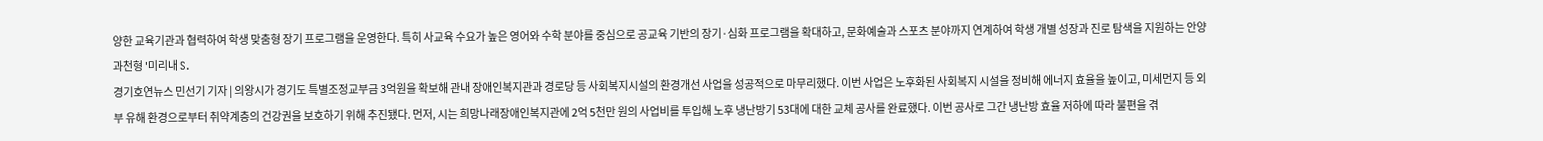양한 교육기관과 협력하여 학생 맞춤형 장기 프로그램을 운영한다. 특히 사교육 수요가 높은 영어와 수학 분야를 중심으로 공교육 기반의 장기·심화 프로그램을 확대하고, 문화예술과 스포츠 분야까지 연계하여 학생 개별 성장과 진로 탐색을 지원하는 안양과천형 '미리내 S.
경기호연뉴스 민선기 기자 | 의왕시가 경기도 특별조정교부금 3억원을 확보해 관내 장애인복지관과 경로당 등 사회복지시설의 환경개선 사업을 성공적으로 마무리했다. 이번 사업은 노후화된 사회복지 시설을 정비해 에너지 효율을 높이고, 미세먼지 등 외부 유해 환경으로부터 취약계층의 건강권을 보호하기 위해 추진됐다. 먼저, 시는 희망나래장애인복지관에 2억 5천만 원의 사업비를 투입해 노후 냉난방기 53대에 대한 교체 공사를 완료했다. 이번 공사로 그간 냉난방 효율 저하에 따라 불편을 겪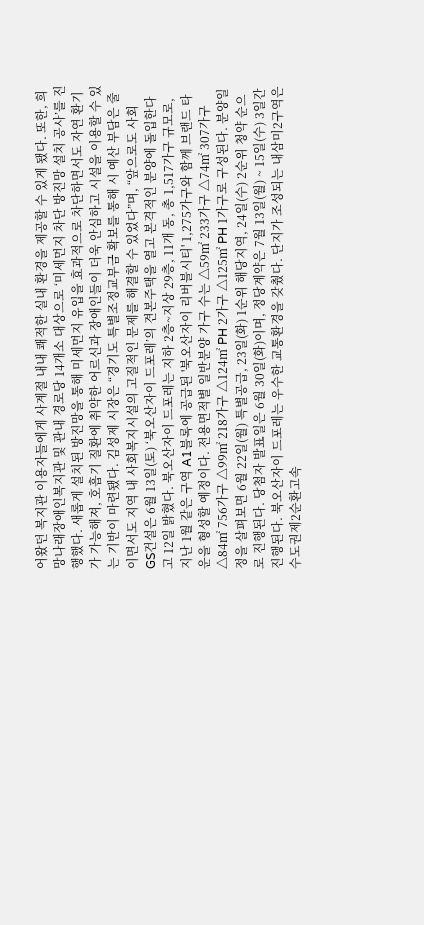어왔던 복지관 이용자들에게 사계절 내내 쾌적한 실내 환경을 제공할 수 있게 됐다. 또한, 희망나래장애인복지관 및 관내 경로당 14개소 대상으로 ‘미세먼지 차단 방진망 설치 공사’를 진행했다. 새롭게 설치된 방진망을 통해 미세먼지 유입을 효과적으로 차단하면서도 자연 환기가 가능해져, 호흡기 질환에 취약한 어르신과 장애인들이 더욱 안심하고 시설을 이용할 수 있는 기반이 마련됐다. 김성제 시장은 “경기도 특별조정교부금 확보를 통해 시 예산 부담은 줄이면서도 지역 내 사회복지시설의 고질적인 문제를 해결할 수 있었다”며, “앞으로도 사회
GS건설은 6월 13일(토) ‘북오산자이 드포레’의 견본주택을 열고 본격적인 분양에 돌입한다고 12일 밝혔다. 북오산자이 드포레는 지하 2층~지상 29층, 11개 동, 총 1,517가구 규모로, 지난 1월 같은 구역 A1블록에 공급된 '북오산자이 리버블시티' 1,275가구와 함께 브랜드 타운을 형성할 예정이다. 전용면적별 일반분양 가구 수는 △59㎡ 233가구 △74㎡ 307가구 △84㎡ 756가구 △99㎡ 218가구 △124㎡ PH 2가구 △125㎡ PH 1가구로 구성된다. 분양일정을 살펴보면 6월 22일(월) 특별공급, 23일(화) 1순위 해당지역, 24일(수) 2순위 청약 순으로 진행된다. 당첨자 발표일은 6월 30일(화)이며, 정당계약은 7월 13일(월) ~ 15일(수) 3일간 진행된다. 북오산자이 드포레는 우수한 교통환경을 갖췄다. 단지가 조성되는 내삼미2구역은 수도권제2순환고속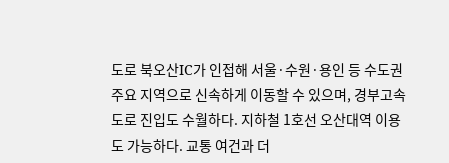도로 북오산IC가 인접해 서울·수원·용인 등 수도권 주요 지역으로 신속하게 이동할 수 있으며, 경부고속도로 진입도 수월하다. 지하철 1호선 오산대역 이용도 가능하다. 교통 여건과 더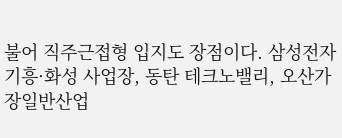불어 직주근접형 입지도 장점이다. 삼성전자 기흥·화성 사업장, 동탄 테크노밸리, 오산가장일반산업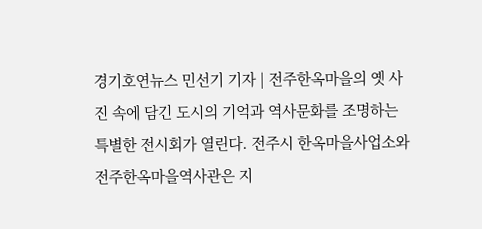경기호연뉴스 민선기 기자 | 전주한옥마을의 옛 사진 속에 담긴 도시의 기억과 역사문화를 조명하는 특별한 전시회가 열린다. 전주시 한옥마을사업소와 전주한옥마을역사관은 지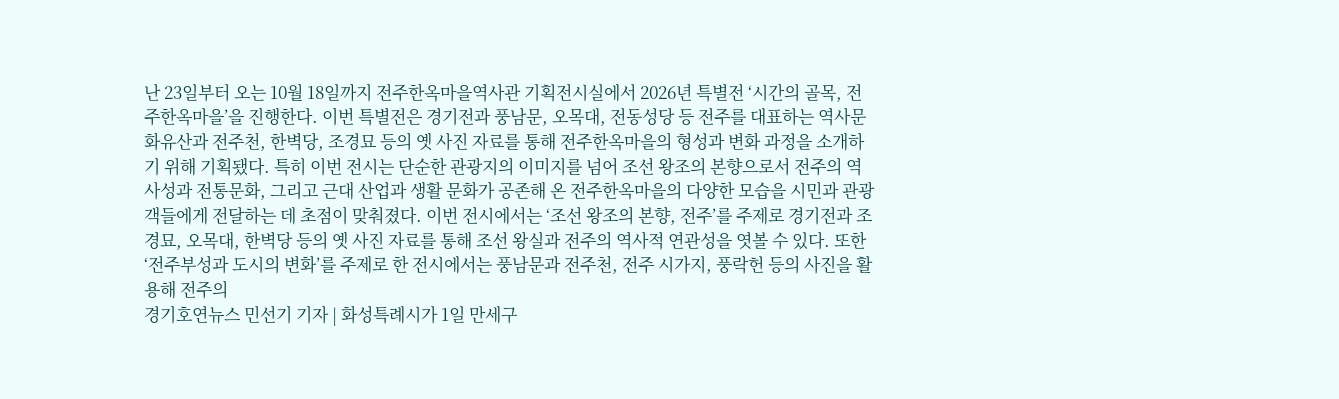난 23일부터 오는 10월 18일까지 전주한옥마을역사관 기획전시실에서 2026년 특별전 ‘시간의 골목, 전주한옥마을’을 진행한다. 이번 특별전은 경기전과 풍남문, 오목대, 전동성당 등 전주를 대표하는 역사문화유산과 전주천, 한벽당, 조경묘 등의 옛 사진 자료를 통해 전주한옥마을의 형성과 변화 과정을 소개하기 위해 기획됐다. 특히 이번 전시는 단순한 관광지의 이미지를 넘어 조선 왕조의 본향으로서 전주의 역사성과 전통문화, 그리고 근대 산업과 생활 문화가 공존해 온 전주한옥마을의 다양한 모습을 시민과 관광객들에게 전달하는 데 초점이 맞춰졌다. 이번 전시에서는 ‘조선 왕조의 본향, 전주’를 주제로 경기전과 조경묘, 오목대, 한벽당 등의 옛 사진 자료를 통해 조선 왕실과 전주의 역사적 연관성을 엿볼 수 있다. 또한 ‘전주부성과 도시의 변화’를 주제로 한 전시에서는 풍남문과 전주천, 전주 시가지, 풍락헌 등의 사진을 활용해 전주의
경기호연뉴스 민선기 기자 | 화성특례시가 1일 만세구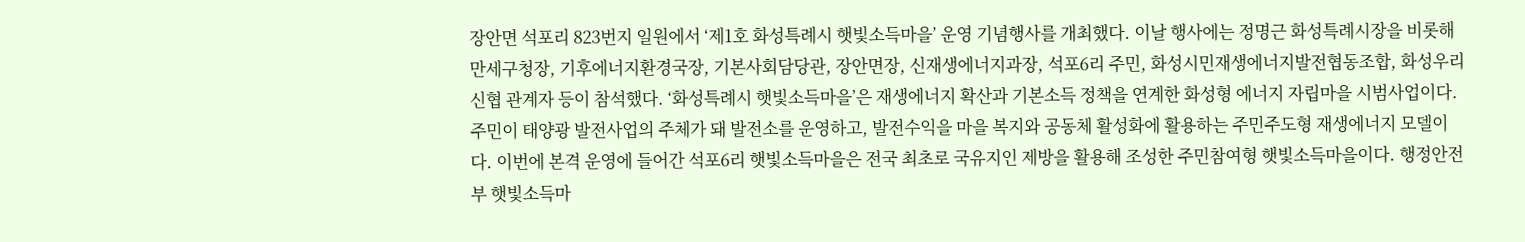장안면 석포리 823번지 일원에서 ‘제1호 화성특례시 햇빛소득마을’ 운영 기념행사를 개최했다. 이날 행사에는 정명근 화성특례시장을 비롯해 만세구청장, 기후에너지환경국장, 기본사회담당관, 장안면장, 신재생에너지과장, 석포6리 주민, 화성시민재생에너지발전협동조합, 화성우리신협 관계자 등이 참석했다. ‘화성특례시 햇빛소득마을’은 재생에너지 확산과 기본소득 정책을 연계한 화성형 에너지 자립마을 시범사업이다. 주민이 태양광 발전사업의 주체가 돼 발전소를 운영하고, 발전수익을 마을 복지와 공동체 활성화에 활용하는 주민주도형 재생에너지 모델이다. 이번에 본격 운영에 들어간 석포6리 햇빛소득마을은 전국 최초로 국유지인 제방을 활용해 조성한 주민참여형 햇빛소득마을이다. 행정안전부 햇빛소득마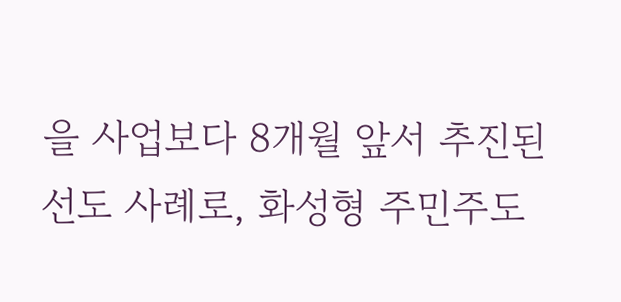을 사업보다 8개월 앞서 추진된 선도 사례로, 화성형 주민주도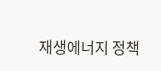재생에너지 정책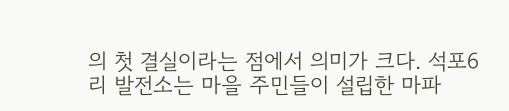의 첫 결실이라는 점에서 의미가 크다. 석포6리 발전소는 마을 주민들이 설립한 마파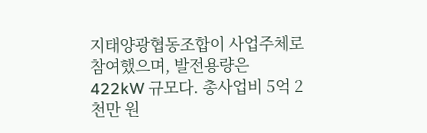지태양광협동조합이 사업주체로 참여했으며, 발전용량은 422kW 규모다. 총사업비 5억 2천만 원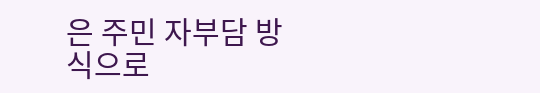은 주민 자부담 방식으로